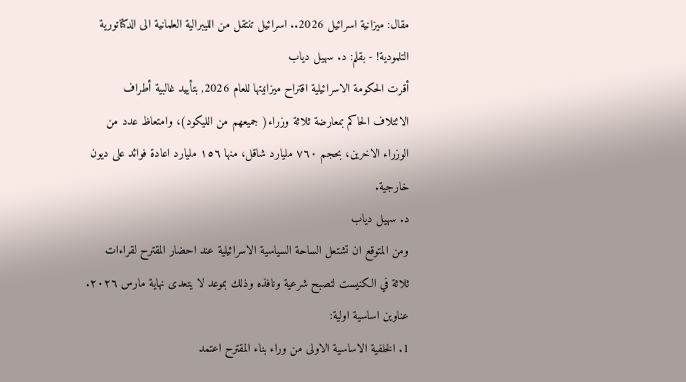مقال: ميزانية اسرائيل 2026.. اسرائيل تنتقل من الليبرالية العلمانية الى الدكتاتورية التلمودية! - بقلم: د. سهيل دياب
أقرت الحكومة الاسرائيلية اقتراح ميزانيتها للعام 2026, بتأييد غالبية أطراف الائتلاف الحاكم بمعارضة ثلاثة وزراء( جميعهم من الليكود)، وامتعاظ عدد من الوزراء الاخرين، بحجم ٧٦٠ مليارد شاقل، منها ١٥٦ مليارد اعادة فوائد على ديون خارجية.
د. سهيل دياب
ومن المتوقع ان تشتعل الساحة السياسية الاسرائيلية عند احضار المقترح لقراءات ثلاثة في الكنيست لتصبح شرعية ونافذه وذلك بموعد لا يتعدى نهاية مارس ٢٠٢٦.
عناوين اساسية اولية:
1. الخلفية الاساسية الاولى من وراء بناء المقترح اعتمد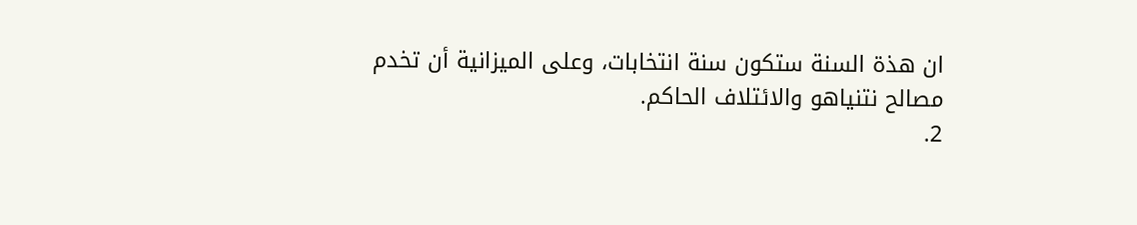ان هذة السنة ستكون سنة انتخابات، وعلى الميزانية أن تخدم مصالح نتنياهو والائتلاف الحاكم.
2.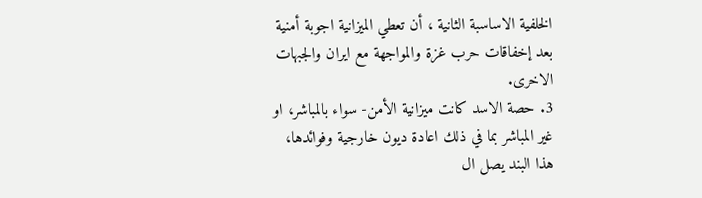الخلفية الاساسبة الثانية ، أن تعطي الميزانية اجوبة أمنية بعد إخفاقات حرب غزة والمواجهة مع ايران والجبهات الاخرى.
3. حصة الاسد كانت ميزانية الأمن- سواء بالمباشر، او غير المباشر بما في ذلك اعادة ديون خارجية وفوائدها، هذا البند يصل ال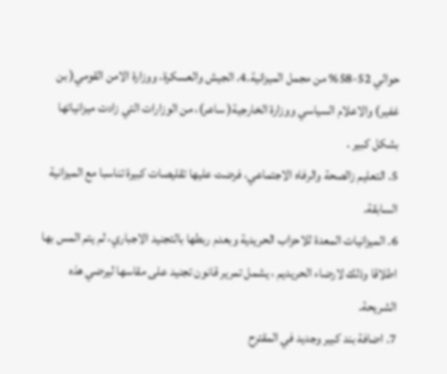حوالي 52-58% من مجمل الميزانية.4. الجيش والعسكرة، ووزارة الامن القومي( بن غفير) والاعلام السياسي ووزارة الخارجية( ساعر)، من الوزارات التي زادت ميزانياتها بشكل كبير .
5. التعليم زالصحة والرفاه الاجتماعي، فرضت عليها تقليصات كبيرة تناسبا مع الميزانية السابقة.
6. الميزانيات المعدة للاحزاب الحريدية وبعدم ربطها بالتجنيد الاجباري، لم يتم المس بها اطلاقا وذلك لارضاء الحريديم ، يشمل تمرير قانون تجنيد على مقاسها ليرضي هذه الشريحة.
7. اضافة بند كبير وجديد في المقترح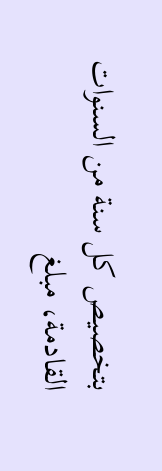بتخصيص كل سنة من السنوات القادمة، مبلغ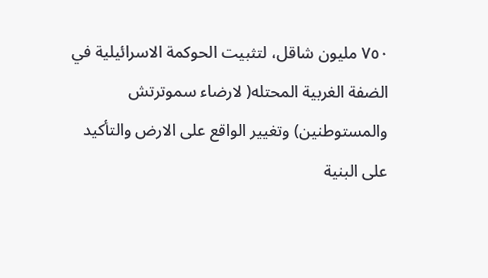٧٥٠ مليون شاقل، لتثبيت الحوكمة الاسرائيلية في الضفة الغربية المحتله( لارضاء سموترتش والمستوطنين) وتغيير الواقع على الارض والتأكيد على البنية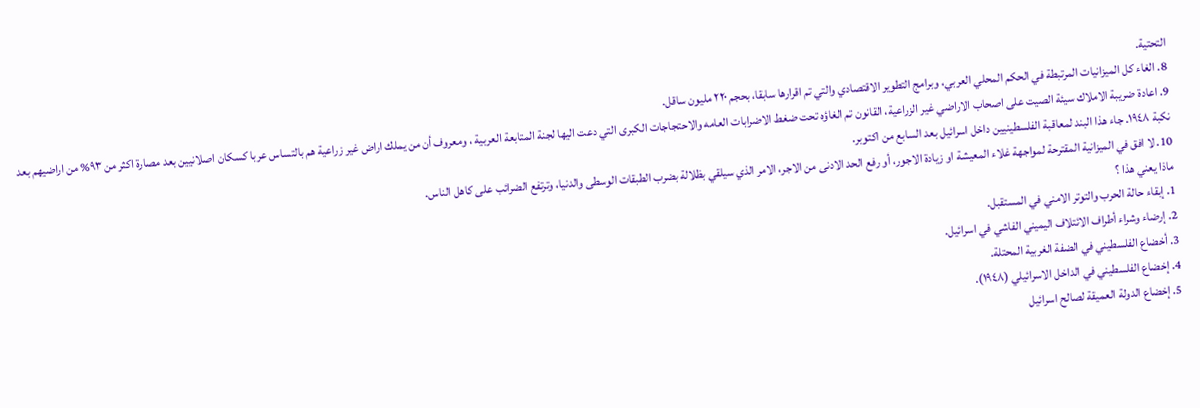التحتية.
8. الغاء كل الميزانيات المرتبطة في الحكم المحلي العربي، وبرامج التطوير الاقتصادي والتي تم اقرارها سابقا، بحجم ٢٢٠ مليون ساقل.
9. اعادة ضريبة الاملاك سيئة الصيت على اصحاب الاراضي غير الزراعية، القانون تم الغاؤه تحت ضغط الاضرابات العامه والاحتجاجات الكبرى التي دعت اليها لجنة المتابعة العربية ، ومعروف أن من يملك اراض غير زراعية هم بالتساس عربا كسكان اصلانيين بعد مصارة اكثر من ٩٣% من اراضيهم بعد نكبة ١٩٤٨. جاء هذا البند لمعاقبة الفلسطينيين داخل اسرائيل بعد السابع من اكتوبر.
10. لا افق في الميزانية المقترحة لمواجهة غلاء المعيشة او زيادة الاجور، أو رفع الحد الادنى من الاجر، الامر الذي سيلقي بظلالة بضرب الطبقات الوسطى والدنيا، وترتفع الضرائب على كاهل الناس.
ماذا يعني هذا ؟
1. إبقاء حالة الحرب والتوتر الامني في المستقبل.
2. إرضاء وشراء أطراف الائتلاف اليميني الفاشي في اسرائيل.
3. أخضاع الفلسطيني في الضفة الغربية المحتلة.
4. إخضاع الفلسطيني في الداخل الاسرائيلي (١٩٤٨).
5. إخضاع الدولة العميقة لصالح اسرائيل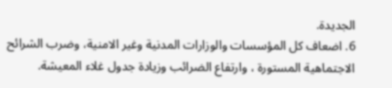الجديدة.
6. اضعاف كل المؤسسات والوزارات المدنية وغير الامنية، وضرب الشرائح الاجتماهية المستورة ، وارتفاع الضرائب وزيادة جدول غلاء المعيشة.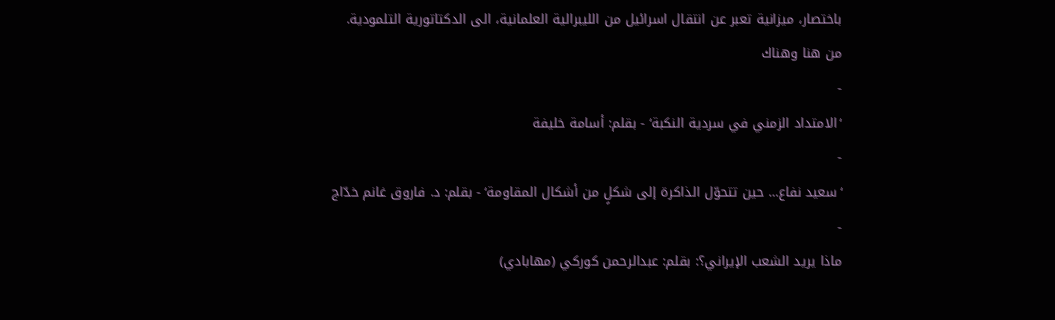باختصار، ميزانية تعبر عن انتقال اسرائيل من الليبرالية العلمانية، الى الدكتاتورية التلمودية.
من هنا وهناك
-
‘الامتداد الزمني في سردية النكبة‘ - بقلم: أسامة خليفة
-
‘سعيد نفاع… حين تتحوّل الذاكرة إلى شكلٍ من أشكال المقاومة‘ - بقلم: د. فاروق غانم خدّاج
-
ماذا يريد الشعب الإيراني؟: بقلم: عبدالرحمن کورکي (مهابادي)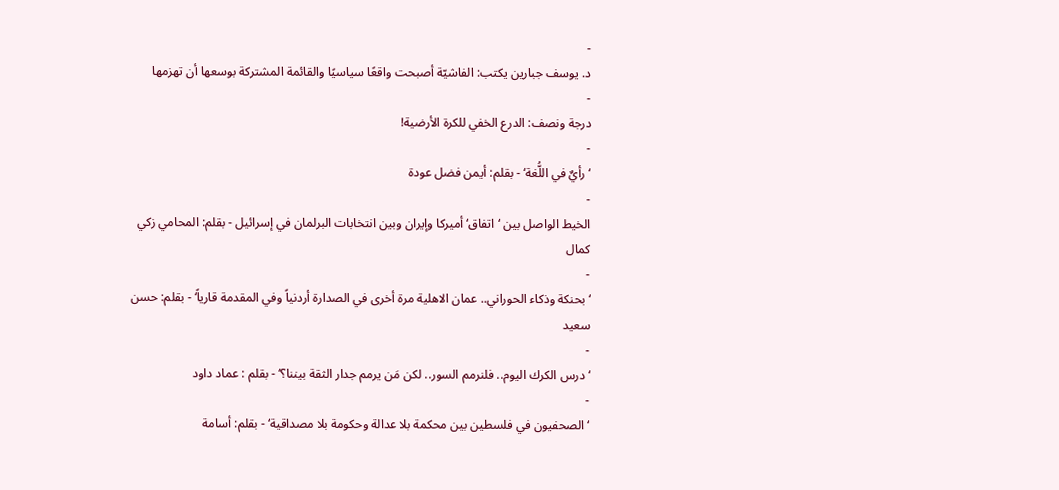-
د. يوسف جبارين يكتب: الفاشيّة أصبحت واقعًا سياسيًا والقائمة المشتركة بوسعها أن تهزمها
-
درجة ونصف: الدرع الخفي للكرة الأرضية!
-
‘ رأيٌ في اللُّغة‘ - بقلم: أيمن فضل عودة
-
الخيط الواصل بين ‘اتفاق‘ أميركا وإيران وبين انتخابات البرلمان في إسرائيل - بقلم: المحامي زكي كمال
-
‘بحنكة وذكاء الحوراني.. عمان الاهلية مرة أخرى في الصدارة أردنياً وفي المقدمة قارياً‘ - بقلم: حسن سعيد
-
‘درس الكرك اليوم.. فلنرمم السور.. لكن مَن يرمم جدار الثقة بيننا؟‘ - بقلم : عماد داود
-
‘الصحفيون في فلسطين بين محكمة بلا عدالة وحكومة بلا مصداقية‘ - بقلم: أسامة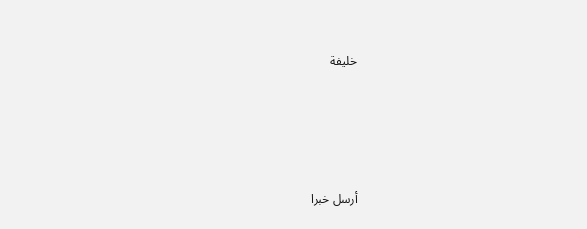خليفة





أرسل خبرا